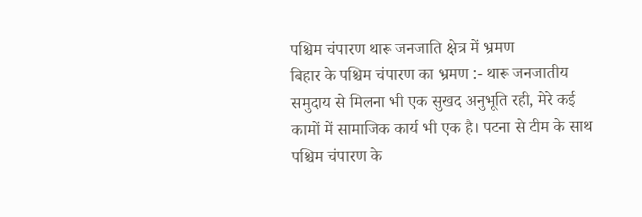पश्चिम चंपारण थारू जनजाति क्षेत्र में भ्रमण
बिहार के पश्चिम चंपारण का भ्रमण :- थारू जनजातीय समुदाय से मिलना भी एक सुखद अनुभूति रही, मेरे कई कामों में सामाजिक कार्य भी एक है। पटना से टीम के साथ पश्चिम चंपारण के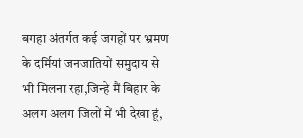बगहा अंतर्गत कई जगहों पर भ्रमण के दर्मियां जनजातियों समुदाय से भी मिलना रहा,जिन्हे मैं बिहार के अलग अलग जिलों में भी देखा हूं,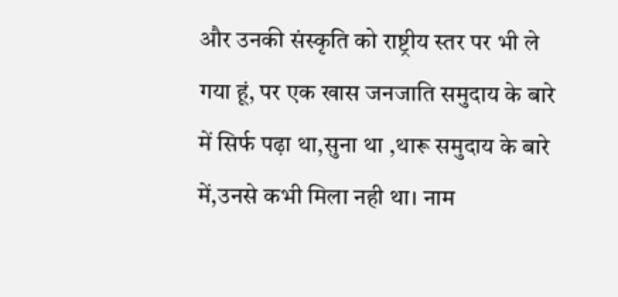और उनकी संस्कृति को राष्ट्रीय स्तर पर भी ले गया हूं, पर एक खास जनजाति समुदाय के बारे में सिर्फ पढ़ा था,सुना था ,थारू समुदाय के बारे में,उनसे कभी मिला नही था। नाम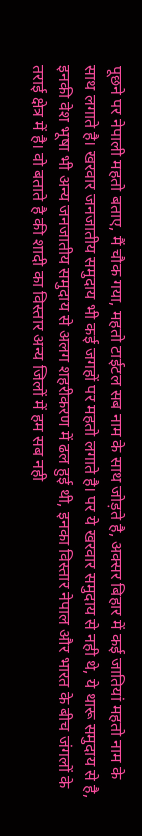पूछने पर नेपाली महतो बताए, मैं चौक गया, महतो टाईटल सब नाम के साथ जोड़ते है, अक्सर बिहार में कई जातियां महतो नाम के साथ लगाते है। खरवार जनजातीय समुदाय भी कई जगहों पर महतो लगाते है। पर ये खरवार समुदाय से नही थे, ये थारू समुदाय से है, इनकी वेश भूषा भी अन्य जनजातीय समुदाय से अलग शहरीकरण में ढल हुई थी, इनका विस्तार नेपाल और भारत के बीच जंगलों के तराई क्षेत्र में है। वो बताते है की शादी का विस्तार अन्य जिलों में हम सब नही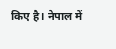किए है। नेपाल में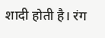शादी होती है। रंग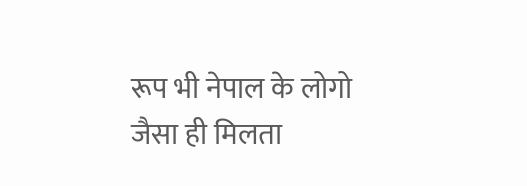रूप भी नेपाल के लोगो जैसा ही मिलता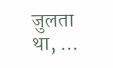जुलता था, ...